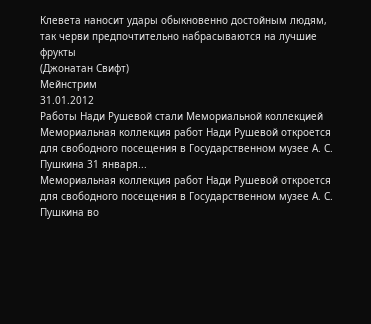Клевета наносит удары обыкновенно достойным людям, так черви предпочтительно набрасываются на лучшие фрукты
(Джонатан Свифт)
Мейнстрим
31.01.2012
Работы Нади Рушевой стали Мемориальной коллекцией
Мемориальная коллекция работ Нади Рушевой откроется для свободного посещения в Государственном музее А. С. Пушкина 31 января...
Мемориальная коллекция работ Нади Рушевой откроется для свободного посещения в Государственном музее А. С. Пушкина во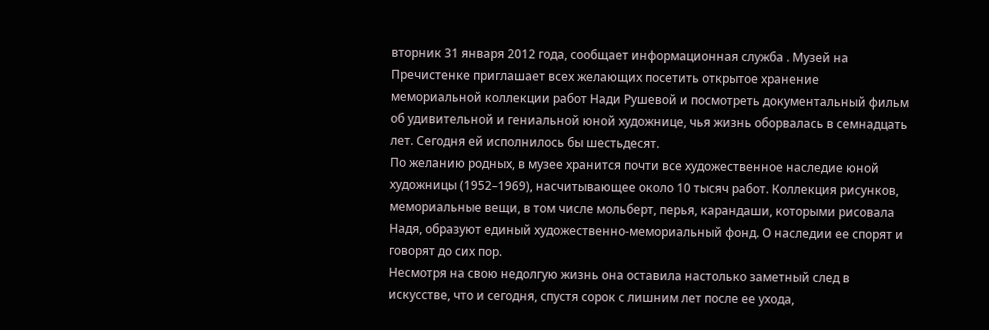вторник 31 января 2012 года, сообщает информационная служба . Музей на Пречистенке приглашает всех желающих посетить открытое хранение мемориальной коллекции работ Нади Рушевой и посмотреть документальный фильм об удивительной и гениальной юной художнице, чья жизнь оборвалась в семнадцать лет. Сегодня ей исполнилось бы шестьдесят.
По желанию родных, в музее хранится почти все художественное наследие юной художницы (1952–1969), насчитывающее около 10 тысяч работ. Коллекция рисунков, мемориальные вещи, в том числе мольберт, перья, карандаши, которыми рисовала Надя, образуют единый художественно-мемориальный фонд. О наследии ее спорят и говорят до сих пор.
Несмотря на свою недолгую жизнь она оставила настолько заметный след в искусстве, что и сегодня, спустя сорок с лишним лет после ее ухода,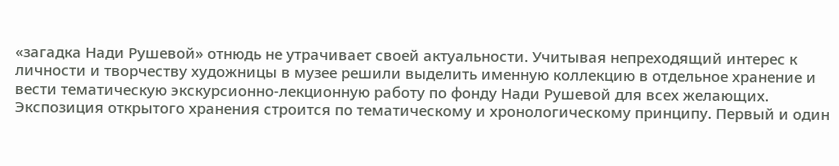«загадка Нади Рушевой» отнюдь не утрачивает своей актуальности. Учитывая непреходящий интерес к личности и творчеству художницы в музее решили выделить именную коллекцию в отдельное хранение и вести тематическую экскурсионно-лекционную работу по фонду Нади Рушевой для всех желающих. Экспозиция открытого хранения строится по тематическому и хронологическому принципу. Первый и один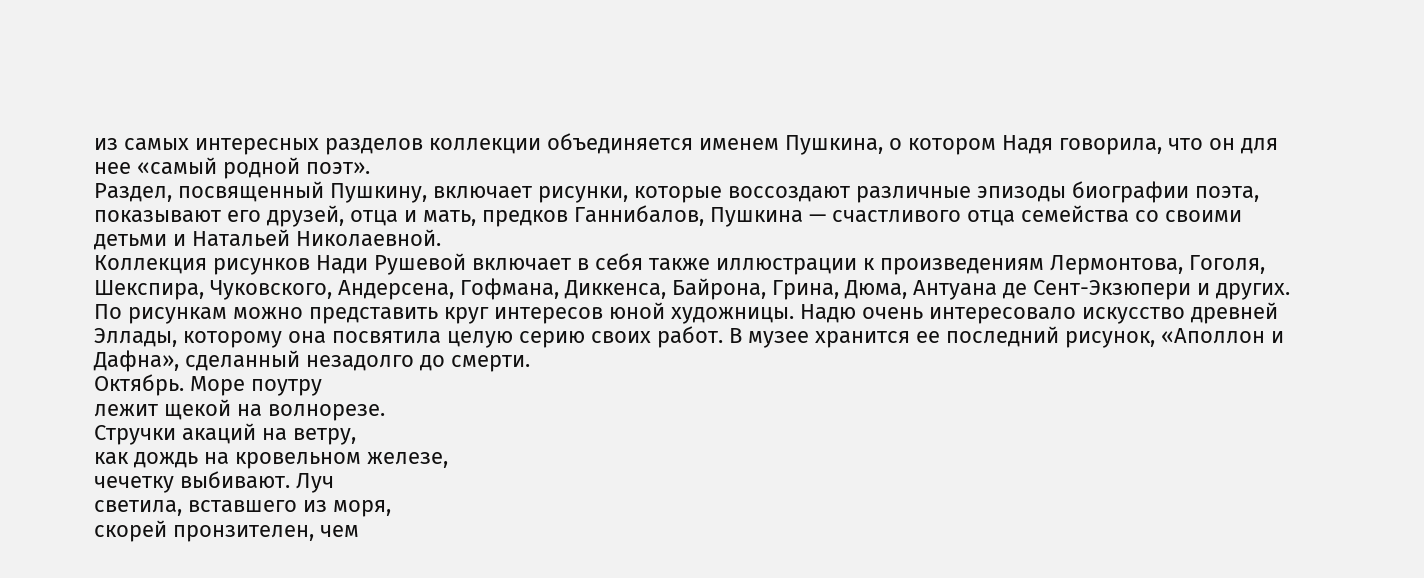из самых интересных разделов коллекции объединяется именем Пушкина, о котором Надя говорила, что он для нее «самый родной поэт».
Раздел, посвященный Пушкину, включает рисунки, которые воссоздают различные эпизоды биографии поэта, показывают его друзей, отца и мать, предков Ганнибалов, Пушкина — счастливого отца семейства со своими детьми и Натальей Николаевной.
Коллекция рисунков Нади Рушевой включает в себя также иллюстрации к произведениям Лермонтова, Гоголя, Шекспира, Чуковского, Андерсена, Гофмана, Диккенса, Байрона, Грина, Дюма, Антуана де Сент-Экзюпери и других. По рисункам можно представить круг интересов юной художницы. Надю очень интересовало искусство древней Эллады, которому она посвятила целую серию своих работ. В музее хранится ее последний рисунок, «Аполлон и Дафна», сделанный незадолго до смерти.
Октябрь. Море поутру
лежит щекой на волнорезе.
Стручки акаций на ветру,
как дождь на кровельном железе,
чечетку выбивают. Луч
светила, вставшего из моря,
скорей пронзителен, чем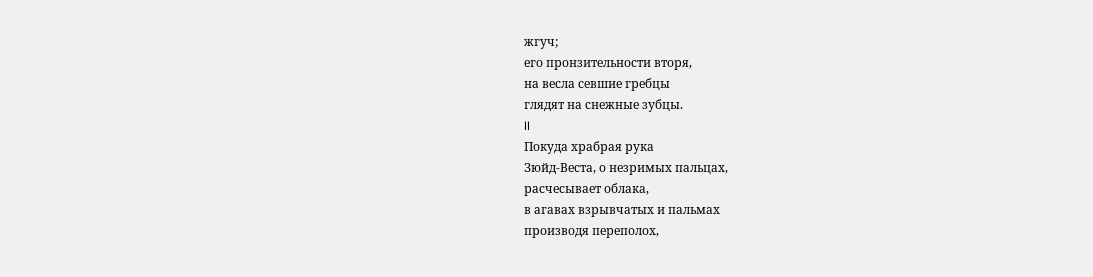жгуч;
его пронзительности вторя,
на весла севшие гребцы
глядят на снежные зубцы.
II
Покуда храбрая рука
Зюйд-Веста, о незримых пальцах,
расчесывает облака,
в агавах взрывчатых и пальмах
производя переполох,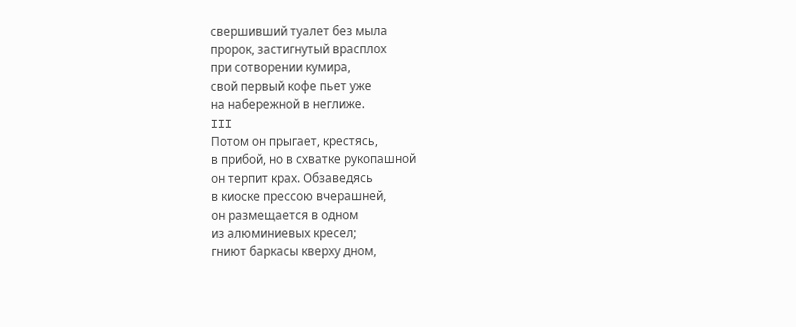свершивший туалет без мыла
пророк, застигнутый врасплох
при сотворении кумира,
свой первый кофе пьет уже
на набережной в неглиже.
III
Потом он прыгает, крестясь,
в прибой, но в схватке рукопашной
он терпит крах. Обзаведясь
в киоске прессою вчерашней,
он размещается в одном
из алюминиевых кресел;
гниют баркасы кверху дном,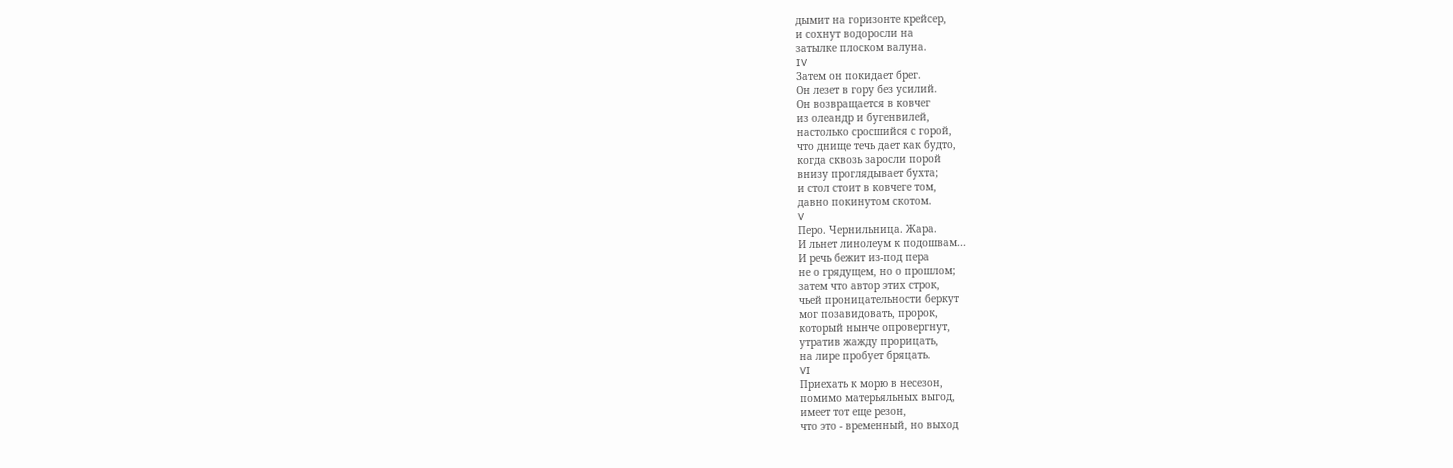дымит на горизонте крейсер,
и сохнут водоросли на
затылке плоском валуна.
IV
Затем он покидает брег.
Он лезет в гору без усилий.
Он возвращается в ковчег
из олеандр и бугенвилей,
настолько сросшийся с горой,
что днище течь дает как будто,
когда сквозь заросли порой
внизу проглядывает бухта;
и стол стоит в ковчеге том,
давно покинутом скотом.
V
Перо. Чернильница. Жара.
И льнет линолеум к подошвам...
И речь бежит из-под пера
не о грядущем, но о прошлом;
затем что автор этих строк,
чьей проницательности беркут
мог позавидовать, пророк,
который нынче опровергнут,
утратив жажду прорицать,
на лире пробует бряцать.
VI
Приехать к морю в несезон,
помимо матерьяльных выгод,
имеет тот еще резон,
что это - временный, но выход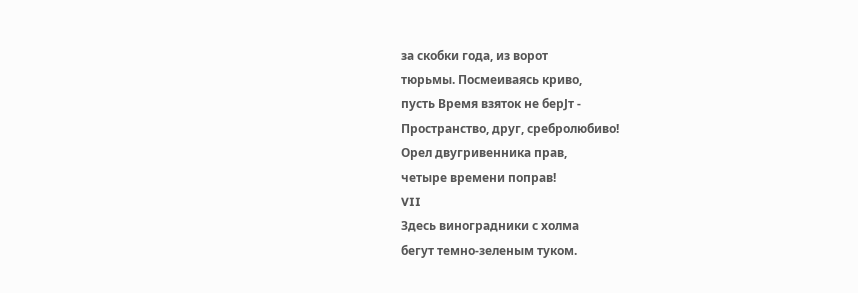за скобки года, из ворот
тюрьмы. Посмеиваясь криво,
пусть Время взяток не берЈт -
Пространство, друг, сребролюбиво!
Орел двугривенника прав,
четыре времени поправ!
VII
Здесь виноградники с холма
бегут темно-зеленым туком.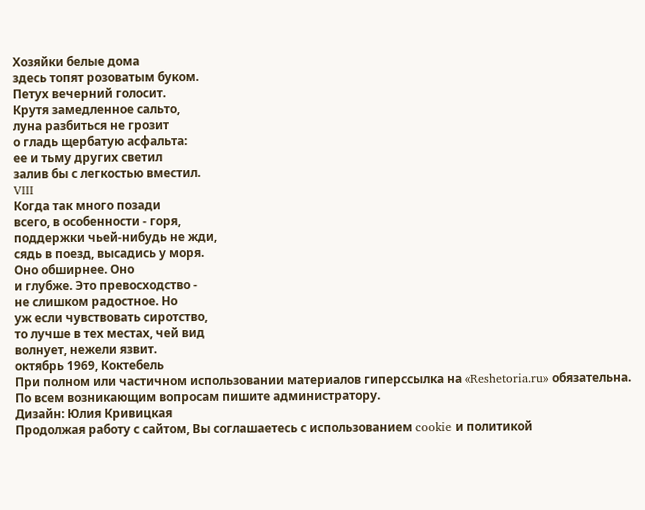Хозяйки белые дома
здесь топят розоватым буком.
Петух вечерний голосит.
Крутя замедленное сальто,
луна разбиться не грозит
о гладь щербатую асфальта:
ее и тьму других светил
залив бы с легкостью вместил.
VIII
Когда так много позади
всего, в особенности - горя,
поддержки чьей-нибудь не жди,
сядь в поезд, высадись у моря.
Оно обширнее. Оно
и глубже. Это превосходство -
не слишком радостное. Но
уж если чувствовать сиротство,
то лучше в тех местах, чей вид
волнует, нежели язвит.
октябрь 1969, Коктебель
При полном или частичном использовании материалов гиперссылка на «Reshetoria.ru» обязательна. По всем возникающим вопросам пишите администратору.
Дизайн: Юлия Кривицкая
Продолжая работу с сайтом, Вы соглашаетесь с использованием cookie и политикой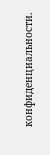конфиденциальности.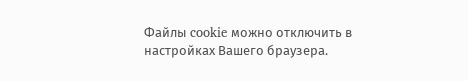Файлы cookie можно отключить в настройках Вашего браузера.